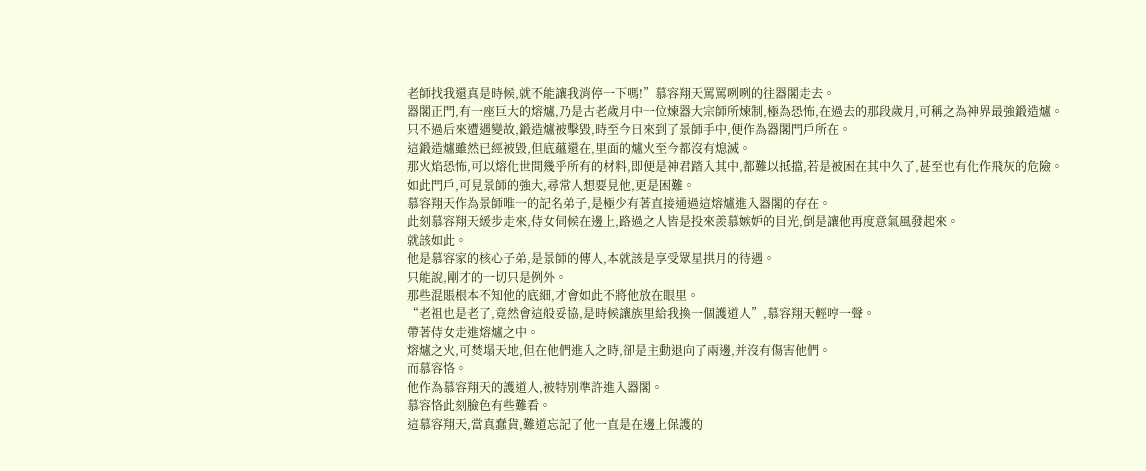老師找我還真是時候,就不能讓我消停一下嗎!”慕容翔天罵罵咧咧的往器閣走去。
器閣正門,有一座巨大的熔爐,乃是古老歲月中一位煉器大宗師所煉制,極為恐怖,在過去的那段歲月,可稱之為神界最強鍛造爐。
只不過后來遭遇變故,鍛造爐被擊毀,時至今日來到了景師手中,便作為器閣門戶所在。
這鍛造爐雖然已經被毀,但底蘊還在,里面的爐火至今都沒有熄滅。
那火焰恐怖,可以熔化世間幾乎所有的材料,即便是神君踏入其中,都難以抵擋,若是被困在其中久了,甚至也有化作飛灰的危險。
如此門戶,可見景師的強大,尋常人想要見他,更是困難。
慕容翔天作為景師唯一的記名弟子,是極少有著直接通過這熔爐進入器閣的存在。
此刻慕容翔天緩步走來,侍女伺候在邊上,路過之人皆是投來羨慕嫉妒的目光,倒是讓他再度意氣風發起來。
就該如此。
他是慕容家的核心子弟,是景師的傳人,本就該是享受眾星拱月的待遇。
只能說,剛才的一切只是例外。
那些混賬根本不知他的底細,才會如此不將他放在眼里。
“老祖也是老了,竟然會這般妥協,是時候讓族里給我換一個護道人”,慕容翔天輕哼一聲。
帶著侍女走進熔爐之中。
熔爐之火,可焚塌天地,但在他們進入之時,卻是主動退向了兩邊,并沒有傷害他們。
而慕容恪。
他作為慕容翔天的護道人,被特別準許進入器閣。
慕容恪此刻臉色有些難看。
這慕容翔天,當真蠢貨,難道忘記了他一直是在邊上保護的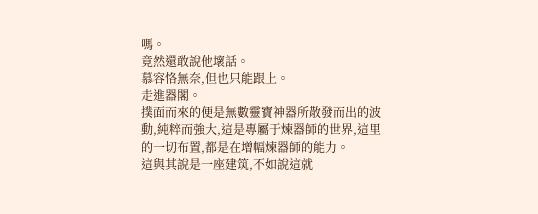嗎。
竟然還敢說他壞話。
慕容恪無奈,但也只能跟上。
走進器閣。
撲面而來的便是無數靈寶神器所散發而出的波動,純粹而強大,這是專屬于煉器師的世界,這里的一切布置,都是在增幅煉器師的能力。
這與其說是一座建筑,不如說這就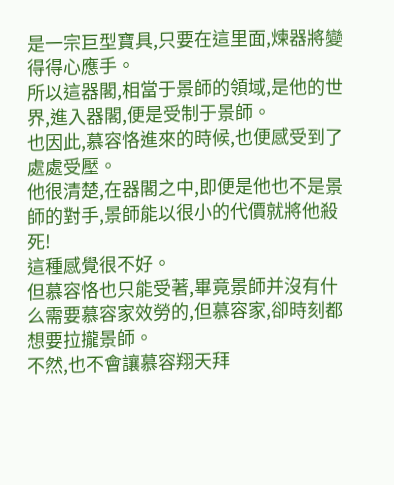是一宗巨型寶具,只要在這里面,煉器將變得得心應手。
所以這器閣,相當于景師的領域,是他的世界,進入器閣,便是受制于景師。
也因此,慕容恪進來的時候,也便感受到了處處受壓。
他很清楚,在器閣之中,即便是他也不是景師的對手,景師能以很小的代價就將他殺死!
這種感覺很不好。
但慕容恪也只能受著,畢竟景師并沒有什么需要慕容家效勞的,但慕容家,卻時刻都想要拉攏景師。
不然,也不會讓慕容翔天拜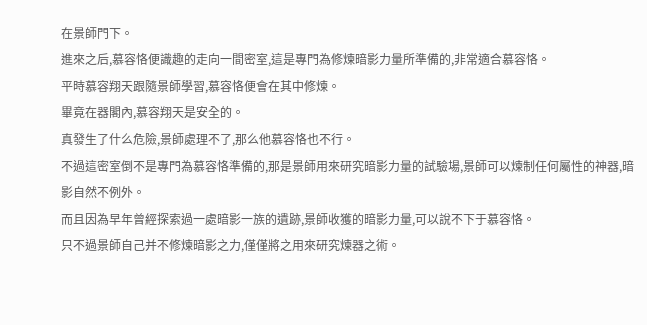在景師門下。
進來之后,慕容恪便識趣的走向一間密室,這是專門為修煉暗影力量所準備的,非常適合慕容恪。
平時慕容翔天跟隨景師學習,慕容恪便會在其中修煉。
畢竟在器閣內,慕容翔天是安全的。
真發生了什么危險,景師處理不了,那么他慕容恪也不行。
不過這密室倒不是專門為慕容恪準備的,那是景師用來研究暗影力量的試驗場,景師可以煉制任何屬性的神器,暗影自然不例外。
而且因為早年曾經探索過一處暗影一族的遺跡,景師收獲的暗影力量,可以說不下于慕容恪。
只不過景師自己并不修煉暗影之力,僅僅將之用來研究煉器之術。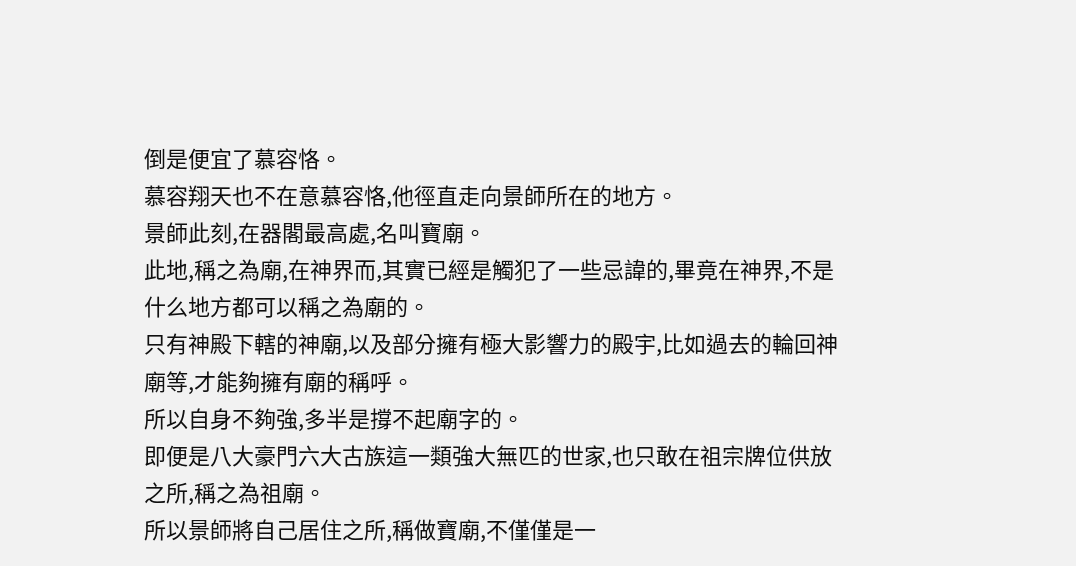倒是便宜了慕容恪。
慕容翔天也不在意慕容恪,他徑直走向景師所在的地方。
景師此刻,在器閣最高處,名叫寶廟。
此地,稱之為廟,在神界而,其實已經是觸犯了一些忌諱的,畢竟在神界,不是什么地方都可以稱之為廟的。
只有神殿下轄的神廟,以及部分擁有極大影響力的殿宇,比如過去的輪回神廟等,才能夠擁有廟的稱呼。
所以自身不夠強,多半是撐不起廟字的。
即便是八大豪門六大古族這一類強大無匹的世家,也只敢在祖宗牌位供放之所,稱之為祖廟。
所以景師將自己居住之所,稱做寶廟,不僅僅是一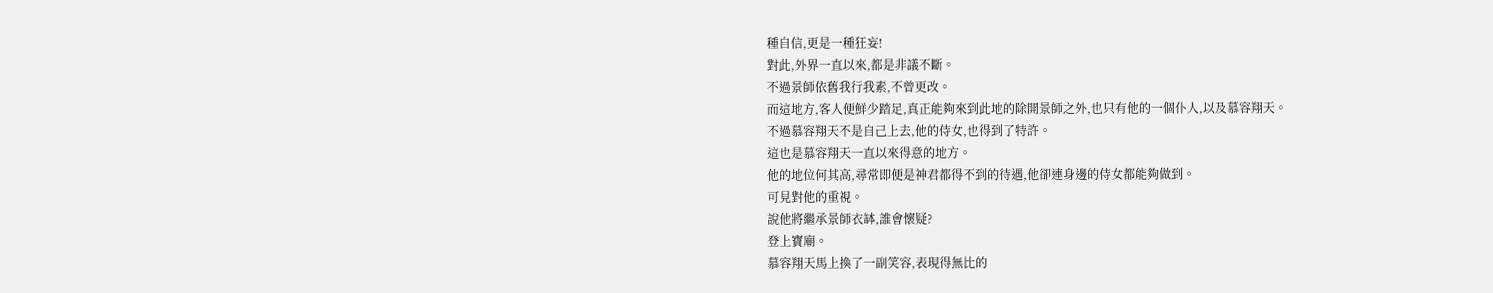種自信,更是一種狂妄!
對此,外界一直以來,都是非議不斷。
不過景師依舊我行我素,不曾更改。
而這地方,客人便鮮少踏足,真正能夠來到此地的除開景師之外,也只有他的一個仆人,以及慕容翔天。
不過慕容翔天不是自己上去,他的侍女,也得到了特許。
這也是慕容翔天一直以來得意的地方。
他的地位何其高,尋常即便是神君都得不到的待遇,他卻連身邊的侍女都能夠做到。
可見對他的重視。
說他將繼承景師衣缽,誰會懷疑?
登上寶廟。
慕容翔天馬上換了一副笑容,表現得無比的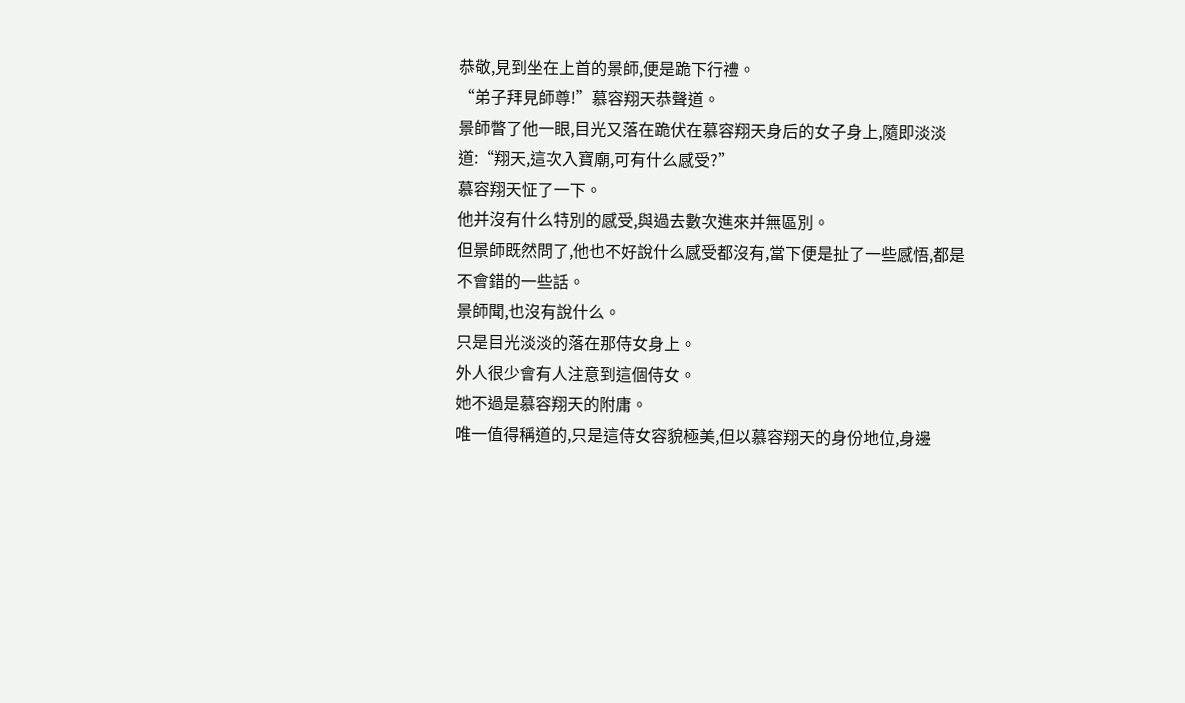恭敬,見到坐在上首的景師,便是跪下行禮。
“弟子拜見師尊!”慕容翔天恭聲道。
景師瞥了他一眼,目光又落在跪伏在慕容翔天身后的女子身上,隨即淡淡道:“翔天,這次入寶廟,可有什么感受?”
慕容翔天怔了一下。
他并沒有什么特別的感受,與過去數次進來并無區別。
但景師既然問了,他也不好說什么感受都沒有,當下便是扯了一些感悟,都是不會錯的一些話。
景師聞,也沒有說什么。
只是目光淡淡的落在那侍女身上。
外人很少會有人注意到這個侍女。
她不過是慕容翔天的附庸。
唯一值得稱道的,只是這侍女容貌極美,但以慕容翔天的身份地位,身邊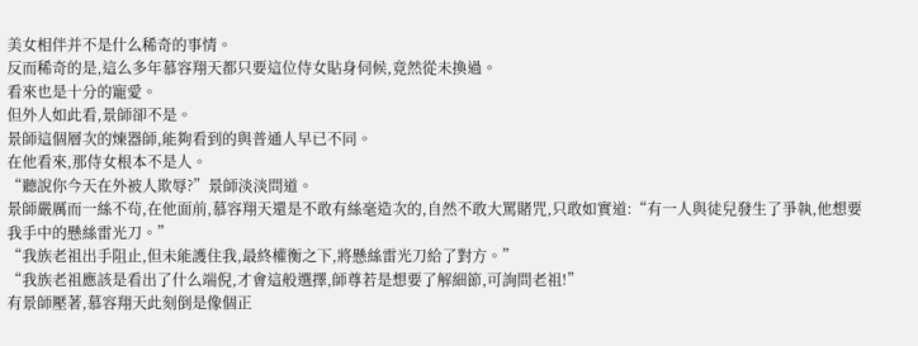美女相伴并不是什么稀奇的事情。
反而稀奇的是,這么多年慕容翔天都只要這位侍女貼身伺候,竟然從未換過。
看來也是十分的寵愛。
但外人如此看,景師卻不是。
景師這個層次的煉器師,能夠看到的與普通人早已不同。
在他看來,那侍女根本不是人。
“聽說你今天在外被人欺辱?”景師淡淡問道。
景師嚴厲而一絲不茍,在他面前,慕容翔天還是不敢有絲毫造次的,自然不敢大罵賭咒,只敢如實道:“有一人與徒兒發生了爭執,他想要我手中的懸絲雷光刀。”
“我族老祖出手阻止,但未能護住我,最終權衡之下,將懸絲雷光刀給了對方。”
“我族老祖應該是看出了什么端倪,才會這般選擇,師尊若是想要了解細節,可詢問老祖!”
有景師壓著,慕容翔天此刻倒是像個正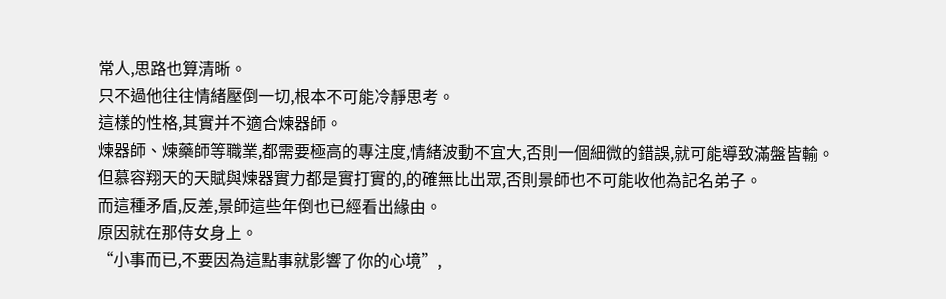常人,思路也算清晰。
只不過他往往情緒壓倒一切,根本不可能冷靜思考。
這樣的性格,其實并不適合煉器師。
煉器師、煉藥師等職業,都需要極高的專注度,情緒波動不宜大,否則一個細微的錯誤,就可能導致滿盤皆輸。
但慕容翔天的天賦與煉器實力都是實打實的,的確無比出眾,否則景師也不可能收他為記名弟子。
而這種矛盾,反差,景師這些年倒也已經看出緣由。
原因就在那侍女身上。
“小事而已,不要因為這點事就影響了你的心境”,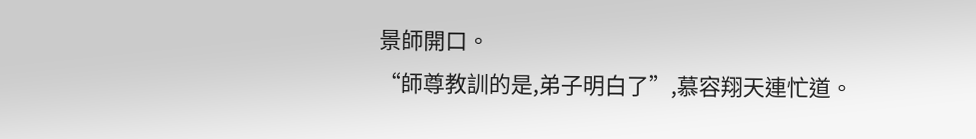景師開口。
“師尊教訓的是,弟子明白了”,慕容翔天連忙道。